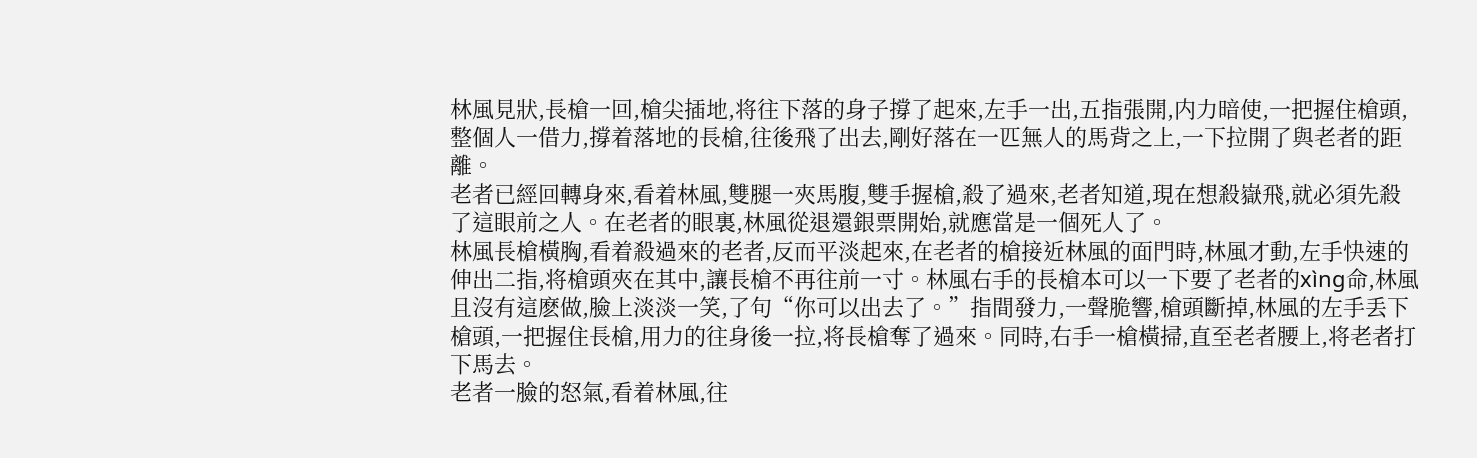林風見狀,長槍一回,槍尖插地,将往下落的身子撐了起來,左手一出,五指張開,内力暗使,一把握住槍頭,整個人一借力,撐着落地的長槍,往後飛了出去,剛好落在一匹無人的馬背之上,一下拉開了與老者的距離。
老者已經回轉身來,看着林風,雙腿一夾馬腹,雙手握槍,殺了過來,老者知道,現在想殺嶽飛,就必須先殺了這眼前之人。在老者的眼裏,林風從退還銀票開始,就應當是一個死人了。
林風長槍橫胸,看着殺過來的老者,反而平淡起來,在老者的槍接近林風的面門時,林風才動,左手快速的伸出二指,将槍頭夾在其中,讓長槍不再往前一寸。林風右手的長槍本可以一下要了老者的xìng命,林風且沒有這麽做,臉上淡淡一笑,了句“你可以出去了。”指間發力,一聲脆響,槍頭斷掉,林風的左手丢下槍頭,一把握住長槍,用力的往身後一拉,将長槍奪了過來。同時,右手一槍橫掃,直至老者腰上,将老者打下馬去。
老者一臉的怒氣,看着林風,往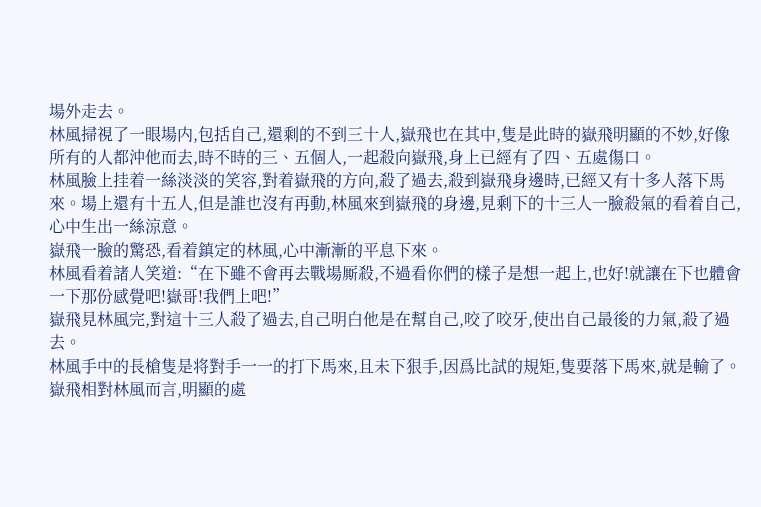場外走去。
林風掃視了一眼場内,包括自己,還剩的不到三十人,嶽飛也在其中,隻是此時的嶽飛明顯的不妙,好像所有的人都沖他而去,時不時的三、五個人,一起殺向嶽飛,身上已經有了四、五處傷口。
林風臉上挂着一絲淡淡的笑容,對着嶽飛的方向,殺了過去,殺到嶽飛身邊時,已經又有十多人落下馬來。場上還有十五人,但是誰也沒有再動,林風來到嶽飛的身邊,見剩下的十三人一臉殺氣的看着自己,心中生出一絲涼意。
嶽飛一臉的驚恐,看着鎮定的林風,心中漸漸的平息下來。
林風看着諸人笑道:“在下雖不會再去戰場厮殺,不過看你們的樣子是想一起上,也好!就讓在下也體會一下那份感覺吧!嶽哥!我們上吧!”
嶽飛見林風完,對這十三人殺了過去,自己明白他是在幫自己,咬了咬牙,使出自己最後的力氣,殺了過去。
林風手中的長槍隻是将對手一一的打下馬來,且未下狠手,因爲比試的規矩,隻要落下馬來,就是輸了。嶽飛相對林風而言,明顯的處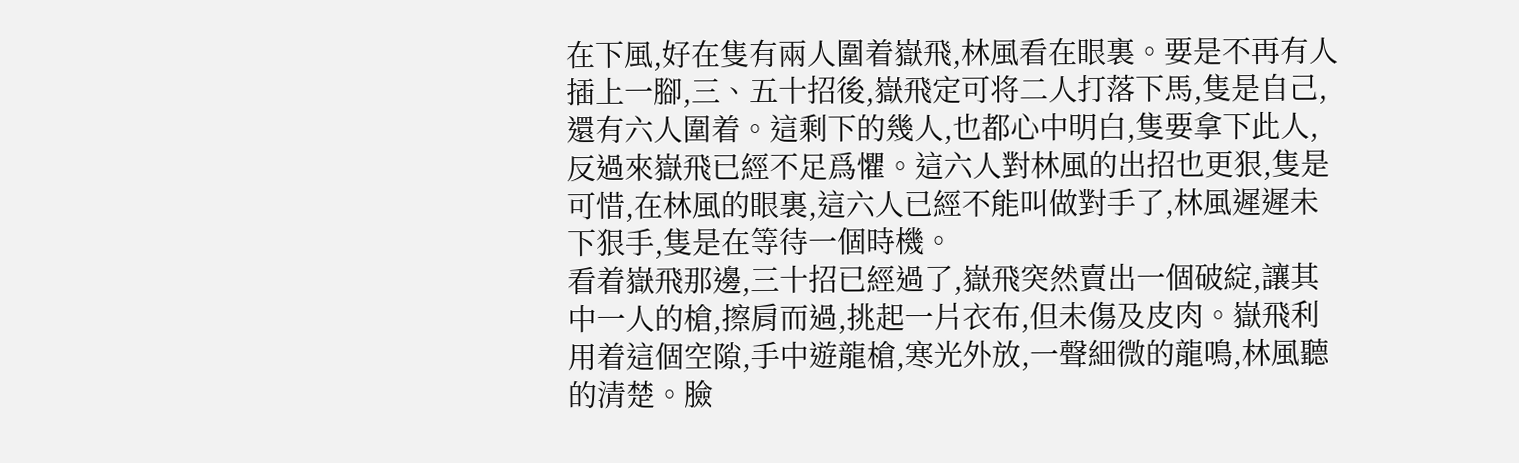在下風,好在隻有兩人圍着嶽飛,林風看在眼裏。要是不再有人插上一腳,三、五十招後,嶽飛定可将二人打落下馬,隻是自己,還有六人圍着。這剩下的幾人,也都心中明白,隻要拿下此人,反過來嶽飛已經不足爲懼。這六人對林風的出招也更狠,隻是可惜,在林風的眼裏,這六人已經不能叫做對手了,林風遲遲未下狠手,隻是在等待一個時機。
看着嶽飛那邊,三十招已經過了,嶽飛突然賣出一個破綻,讓其中一人的槍,擦肩而過,挑起一片衣布,但未傷及皮肉。嶽飛利用着這個空隙,手中遊龍槍,寒光外放,一聲細微的龍鳴,林風聽的清楚。臉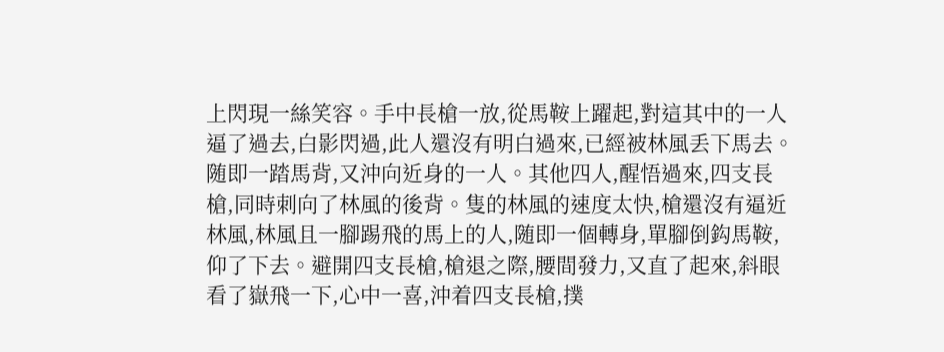上閃現一絲笑容。手中長槍一放,從馬鞍上躍起,對這其中的一人逼了過去,白影閃過,此人還沒有明白過來,已經被林風丢下馬去。随即一踏馬背,又沖向近身的一人。其他四人,醒悟過來,四支長槍,同時刺向了林風的後背。隻的林風的速度太快,槍還沒有逼近林風,林風且一腳踢飛的馬上的人,随即一個轉身,單腳倒鈎馬鞍,仰了下去。避開四支長槍,槍退之際,腰間發力,又直了起來,斜眼看了嶽飛一下,心中一喜,沖着四支長槍,撲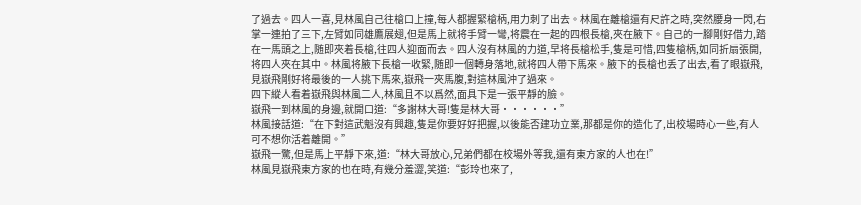了過去。四人一喜,見林風自己往槍口上撞,每人都握緊槍柄,用力刺了出去。林風在離槍還有尺許之時,突然腰身一閃,右掌一連拍了三下,左臂如同雄鷹展翅,但是馬上就将手臂一彎,将震在一起的四根長槍,夾在腋下。自己的一腳剛好借力,踏在一馬頭之上,随即夾着長槍,往四人迎面而去。四人沒有林風的力道,早将長槍松手,隻是可惜,四隻槍柄,如同折扇張開,将四人夾在其中。林風将腋下長槍一收緊,随即一個轉身落地,就将四人帶下馬來。腋下的長槍也丢了出去,看了眼嶽飛,見嶽飛剛好将最後的一人挑下馬來,嶽飛一夾馬腹,對這林風沖了過來。
四下縱人看着嶽飛與林風二人,林風且不以爲然,面具下是一張平靜的臉。
嶽飛一到林風的身邊,就開口道:“多謝林大哥!隻是林大哥······”
林風接話道:“在下對這武魁沒有興趣,隻是你要好好把握,以後能否建功立業,那都是你的造化了,出校場時心一些,有人可不想你活着離開。”
嶽飛一驚,但是馬上平靜下來,道:“林大哥放心,兄弟們都在校場外等我,還有東方家的人也在!”
林風見嶽飛東方家的也在時,有幾分羞澀,笑道:“彭玲也來了,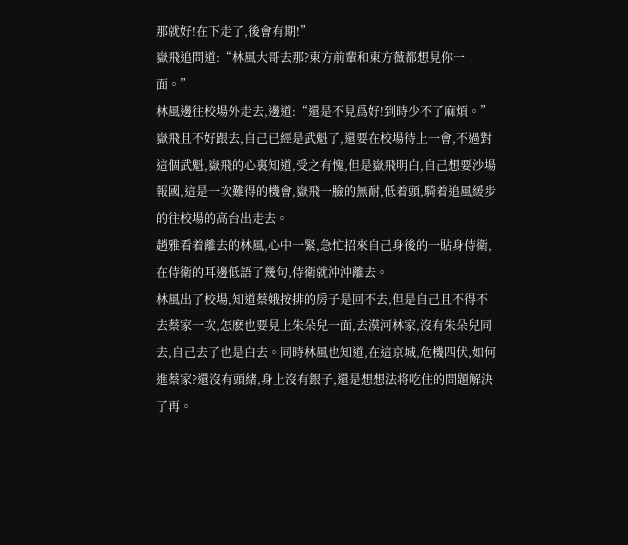那就好!在下走了,後會有期!”
嶽飛追問道:“林風大哥去那?東方前輩和東方薇都想見你一面。”
林風邊往校場外走去,邊道:“還是不見爲好!到時少不了麻煩。”
嶽飛且不好跟去,自己已經是武魁了,還要在校場待上一會,不過對這個武魁,嶽飛的心裏知道,受之有愧,但是嶽飛明白,自己想要沙場報國,這是一次難得的機會,嶽飛一臉的無耐,低着頭,騎着追風緩步的往校場的高台出走去。
趙雅看着離去的林風,心中一緊,急忙招來自己身後的一貼身侍衛,在侍衛的耳邊低語了幾句,侍衛就沖沖離去。
林風出了校場,知道蔡娥按排的房子是回不去,但是自己且不得不去蔡家一次,怎麽也要見上朱朵兒一面,去漠河林家,沒有朱朵兒同去,自己去了也是白去。同時林風也知道,在這京城,危機四伏,如何進蔡家?還沒有頭緒,身上沒有銀子,還是想想法将吃住的問題解決了再。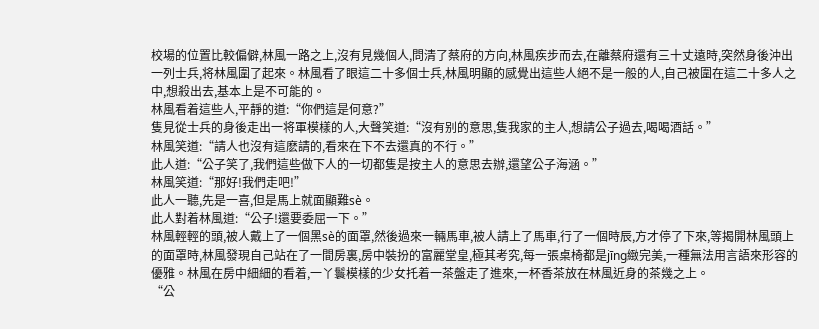校場的位置比較偏僻,林風一路之上,沒有見幾個人,問清了蔡府的方向,林風疾步而去,在離蔡府還有三十丈遠時,突然身後沖出一列士兵,将林風圍了起來。林風看了眼這二十多個士兵,林風明顯的感覺出這些人絕不是一般的人,自己被圍在這二十多人之中,想殺出去,基本上是不可能的。
林風看着這些人,平靜的道:“你們這是何意?”
隻見從士兵的身後走出一将軍模樣的人,大聲笑道:“沒有别的意思,隻我家的主人,想請公子過去,喝喝酒話。”
林風笑道:“請人也沒有這麽請的,看來在下不去還真的不行。”
此人道:“公子笑了,我們這些做下人的一切都隻是按主人的意思去辦,還望公子海涵。”
林風笑道:“那好!我們走吧!”
此人一聽,先是一喜,但是馬上就面顯難sè。
此人對着林風道:“公子!還要委屈一下。”
林風輕輕的頭,被人戴上了一個黑sè的面罩,然後過來一輛馬車,被人請上了馬車,行了一個時辰,方才停了下來,等揭開林風頭上的面罩時,林風發現自己站在了一間房裏,房中裝扮的富麗堂皇,極其考究,每一張桌椅都是jīng緻完美,一種無法用言語來形容的優雅。林風在房中細細的看着,一丫鬟模樣的少女托着一茶盤走了進來,一杯香茶放在林風近身的茶幾之上。
“公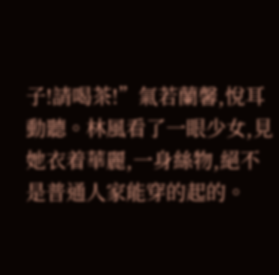子!請喝茶!”氣若蘭馨,悅耳動聽。林風看了一眼少女,見她衣着華麗,一身絲物,絕不是普通人家能穿的起的。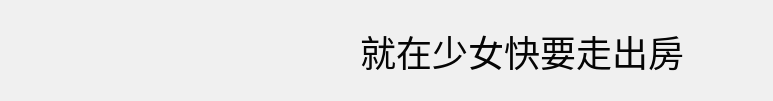就在少女快要走出房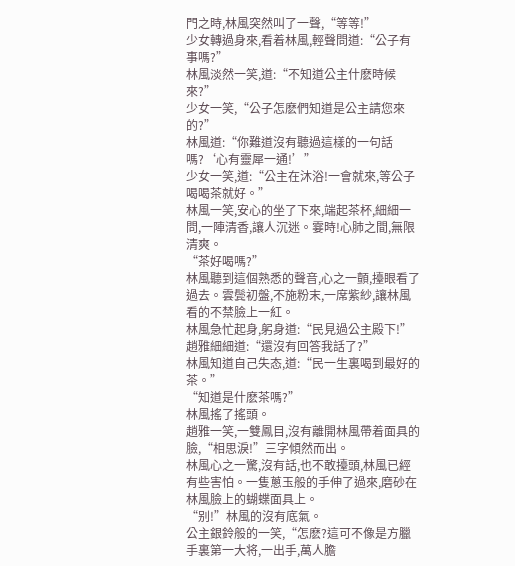門之時,林風突然叫了一聲,“等等!”
少女轉過身來,看着林風,輕聲問道:“公子有事嗎?”
林風淡然一笑,道:“不知道公主什麽時候來?”
少女一笑,“公子怎麽們知道是公主請您來的?”
林風道:“你難道沒有聽過這樣的一句話嗎?‘心有靈犀一通!’”
少女一笑,道:“公主在沐浴!一會就來,等公子喝喝茶就好。”
林風一笑,安心的坐了下來,端起茶杯,細細一問,一陣清香,讓人沉迷。霎時!心肺之間,無限清爽。
“茶好喝嗎?”
林風聽到這個熟悉的聲音,心之一顫,擡眼看了過去。雲鬓初盤,不施粉末,一席紫紗,讓林風看的不禁臉上一紅。
林風急忙起身,躬身道:“民見過公主殿下!”
趙雅細細道:“還沒有回答我話了?”
林風知道自己失态,道:“民一生裏喝到最好的茶。”
“知道是什麽茶嗎?”
林風搖了搖頭。
趙雅一笑,一雙鳳目,沒有離開林風帶着面具的臉,“相思淚!”三字傾然而出。
林風心之一驚,沒有話,也不敢擡頭,林風已經有些害怕。一隻蔥玉般的手伸了過來,磨砂在林風臉上的蝴蝶面具上。
“别!”林風的沒有底氣。
公主銀鈴般的一笑,“怎麽?這可不像是方臘手裏第一大将,一出手,萬人膽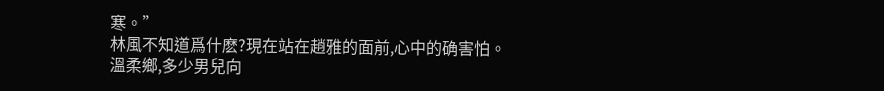寒。”
林風不知道爲什麽?現在站在趙雅的面前,心中的确害怕。
溫柔鄉,多少男兒向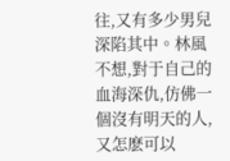往,又有多少男兒深陷其中。林風不想,對于自己的血海深仇,仿佛一個沒有明天的人,又怎麽可以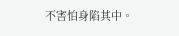不害怕身陷其中。